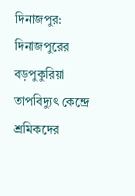দিনাজপুর: দিনাজপুরের বড়পুকুরিয়া তাপবিদ্যুৎ কেন্দ্রে শ্রমিকদের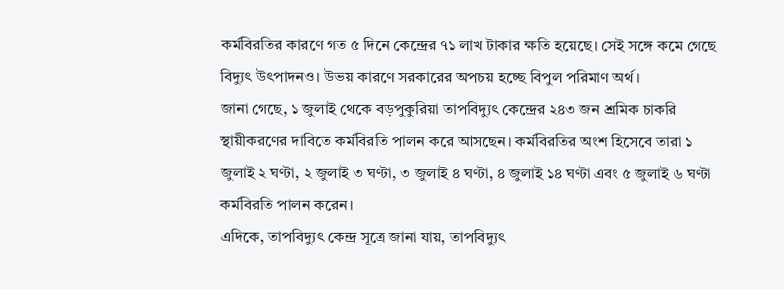কর্মবিরতির কারণে গত ৫ দিনে কেন্দ্রের ৭১ লাখ টাকার ক্ষতি হয়েছে। সেই সঙ্গে কমে গেছে বিদ্যুৎ উৎপাদনও। উভয় কারণে সরকারের অপচয় হচ্ছে বিপুল পরিমাণ অর্থ।
জানা গেছে, ১ জুলাই থেকে বড়পুকুরিয়া তাপবিদ্যুৎ কেন্দ্রের ২৪৩ জন শ্রমিক চাকরি স্থায়ীকরণের দাবিতে কর্মবিরতি পালন করে আসছেন। কর্মবিরতির অংশ হিসেবে তারা ১ জুলাই ২ ঘণ্টা, ২ জুলাই ৩ ঘণ্টা, ৩ জুলাই ৪ ঘণ্টা, ৪ জুলাই ১৪ ঘণ্টা এবং ৫ জুলাই ৬ ঘণ্টা কর্মবিরতি পালন করেন।
এদিকে, তাপবিদ্যুৎ কেন্দ্র সূত্রে জানা যায়, তাপবিদ্যুৎ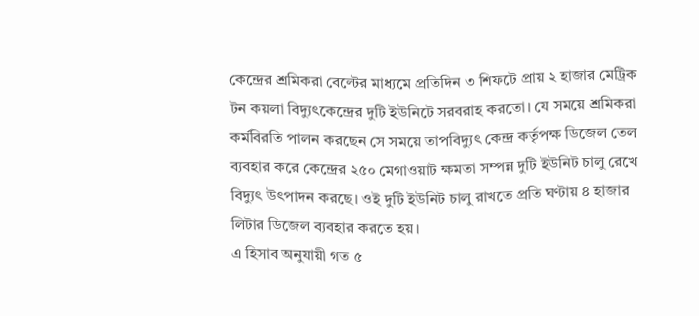কেন্দ্রের শ্রমিকরা বেল্টের মাধ্যমে প্রতিদিন ৩ শিফটে প্রায় ২ হাজার মেট্রিক টন কয়লা বিদ্যুৎকেন্দ্রের দুটি ইউনিটে সরবরাহ করতো। যে সময়ে শ্রমিকরা কর্মবিরতি পালন করছেন সে সময়ে তাপবিদ্যুৎ কেন্দ্র কর্তৃপক্ষ ডিজেল তেল ব্যবহার করে কেন্দ্রের ২৫০ মেগাওয়াট ক্ষমতা সম্পন্ন দুটি ইউনিট চালু রেখে বিদ্যুৎ উৎপাদন করছে। ওই দুটি ইউনিট চালু রাখতে প্রতি ঘণ্টায় ৪ হাজার লিটার ডিজেল ব্যবহার করতে হয়।
এ হিসাব অনুযায়ী গত ৫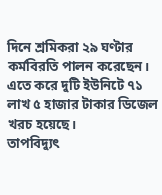দিনে শ্রমিকরা ২৯ ঘণ্টার কর্মবিরতি পালন করেছেন। এতে করে দুটি ইউনিটে ৭১ লাখ ৫ হাজার টাকার ডিজেল খরচ হয়েছে।
তাপবিদ্যুৎ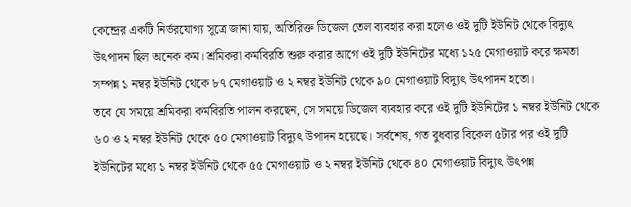কেন্দ্রের একটি নির্ভরযোগ্য সূত্রে জানা যায়, অতিরিক্ত ডিজেল তেল ব্যবহার করা হলেও ওই দুটি ইউনিট থেকে বিদ্যুৎ উৎপাদন ছিল অনেক কম। শ্রমিকরা কর্মবিরতি শুরু করার আগে ওই দুটি ইউনিটের মধ্যে ১২৫ মেগাওয়াট করে ক্ষমতা সম্পন্ন ১ নম্বর ইউনিট থেকে ৮৭ মেগাওয়াট ও ২ নম্বর ইউনিট থেকে ৯০ মেগাওয়াট বিদ্যুৎ উৎপাদন হতো।
তবে যে সময়ে শ্রমিকরা কর্মবিরতি পালন করছেন, সে সময়ে ডিজেল ব্যবহার করে ওই দুটি ইউনিটের ১ নম্বর ইউনিট থেকে ৬০ ও ২ নম্বর ইউনিট থেকে ৫০ মেগাওয়াট বিদ্যুৎ উপাদন হয়েছে। সর্বশেষ, গত বুধবার বিকেল ৫টার পর ওই দুটি ইউনিটের মধ্যে ১ নম্বর ইউনিট থেকে ৫৫ মেগাওয়াট ও ২ নম্বর ইউনিট থেকে ৪০ মেগাওয়াট বিদ্যুৎ উৎপন্ন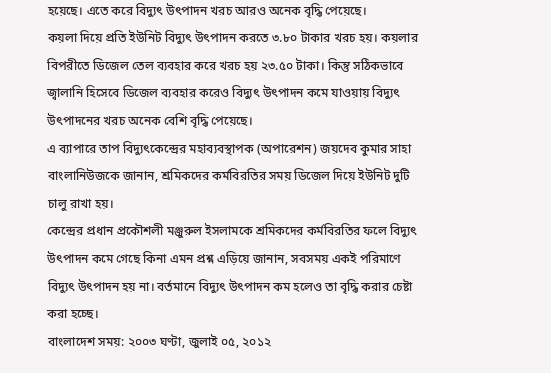হয়েছে। এতে করে বিদ্যুৎ উৎপাদন খরচ আরও অনেক বৃদ্ধি পেয়েছে।
কয়লা দিয়ে প্রতি ইউনিট বিদ্যুৎ উৎপাদন করতে ৩.৮০ টাকার খরচ হয়। কয়লার বিপরীতে ডিজেল তেল ব্যবহার করে খরচ হয় ২৩.৫০ টাকা। কিন্তু সঠিকভাবে জ্বালানি হিসেবে ডিজেল ব্যবহার করেও বিদ্যুৎ উৎপাদন কমে যাওয়ায় বিদ্যুৎ উৎপাদনের খরচ অনেক বেশি বৃদ্ধি পেয়েছে।
এ ব্যাপারে তাপ বিদ্যুৎকেন্দ্রের মহাব্যবস্থাপক (অপারেশন) জয়দেব কুমার সাহা বাংলানিউজকে জানান, শ্রমিকদের কর্মবিরতির সময় ডিজেল দিয়ে ইউনিট দুটি চালু রাখা হয়।
কেন্দ্রের প্রধান প্রকৌশলী মঞ্জুরুল ইসলামকে শ্রমিকদের কর্মবিরতির ফলে বিদ্যুৎ উৎপাদন কমে গেছে কিনা এমন প্রশ্ন এড়িয়ে জানান, সবসময় একই পরিমাণে বিদ্যুৎ উৎপাদন হয় না। বর্তমানে বিদ্যুৎ উৎপাদন কম হলেও তা বৃদ্ধি করার চেষ্টা করা হচ্ছে।
বাংলাদেশ সময়: ২০০৩ ঘণ্টা, জুলাই ০৫, ২০১২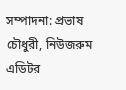সম্পাদনা: প্রভাষ চৌধুরী, নিউজরুম এডিটর